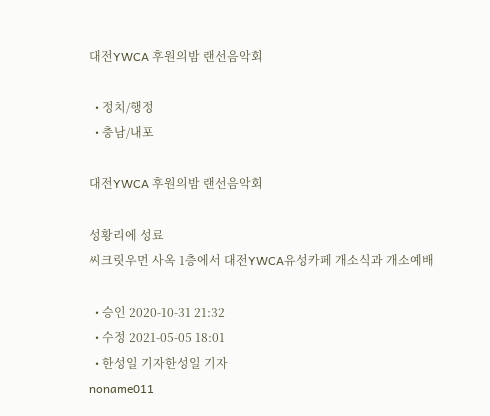대전YWCA 후원의밤 랜선음악회

  • 정치/행정
  • 충남/내포

대전YWCA 후원의밤 랜선음악회

성황리에 성료
씨크릿우먼 사옥 1층에서 대전YWCA유성카페 개소식과 개소예배

  • 승인 2020-10-31 21:32
  • 수정 2021-05-05 18:01
  • 한성일 기자한성일 기자
noname011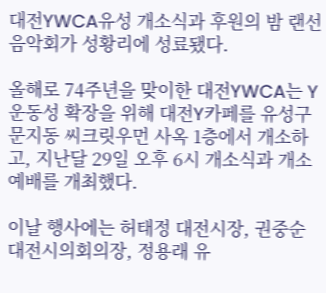대전YWCA유성 개소식과 후원의 밤 랜선음악회가 성황리에 성료됐다.

올해로 74주년을 맞이한 대전YWCA는 Y운동성 확장을 위해 대전Y카페를 유성구 문지동 씨크릿우먼 사옥 1층에서 개소하고, 지난달 29일 오후 6시 개소식과 개소예배를 개최했다.

이날 행사에는 허태정 대전시장, 권중순 대전시의회의장, 정용래 유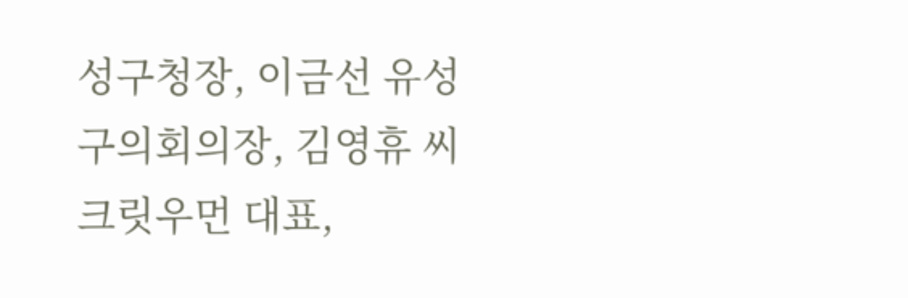성구청장, 이금선 유성구의회의장, 김영휴 씨크릿우먼 대표,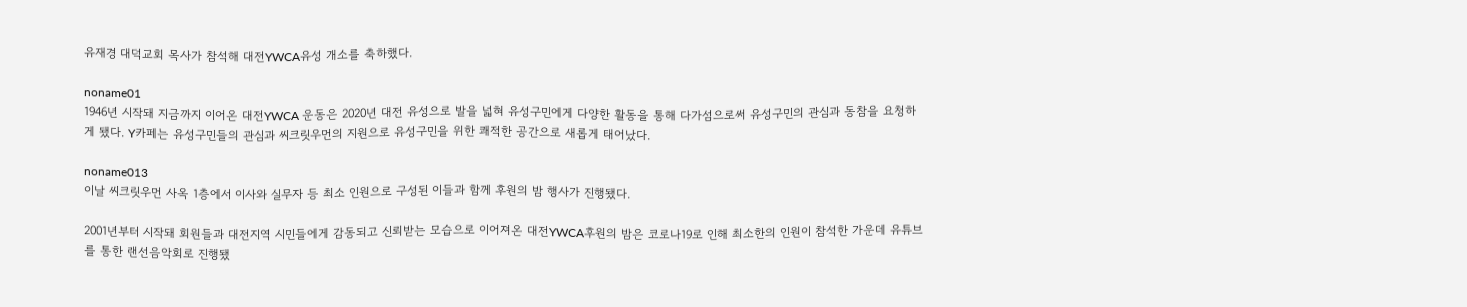유재경 대덕교회 목사가 참석해 대전YWCA유성 개소를 축하했다.

noname01
1946년 시작돼 지금까지 이어온 대전YWCA 운동은 2020년 대전 유성으로 발을 넓혀 유성구민에게 다양한 활동을 통해 다가섬으로써 유성구민의 관심과 동참을 요청하게 됐다. Y카페는 유성구민들의 관심과 씨크릿우먼의 지원으로 유성구민을 위한 쾌적한 공간으로 새롭게 태어났다.

noname013
이날 씨크릿우먼 사옥 1층에서 이사와 실무자 등 최소 인원으로 구성된 이들과 함께 후원의 밤 행사가 진행됐다.

2001년부터 시작돼 회원들과 대전지역 시민들에게 감동되고 신뢰받는 모습으로 이어져온 대전YWCA후원의 밤은 코로나19로 인해 최소한의 인원이 참석한 가운데 유튜브를 통한 랜선음악회로 진행됐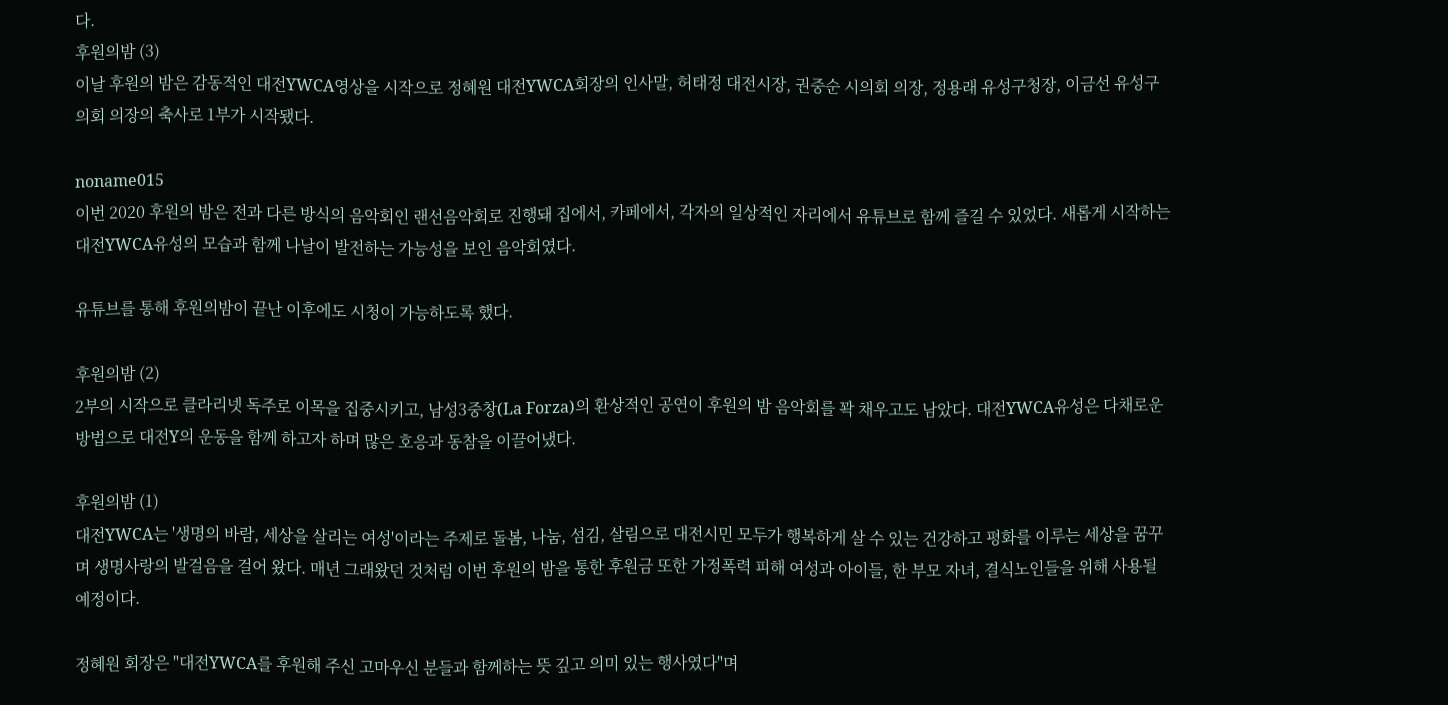다.
후원의밤 (3)
이날 후원의 밤은 감동적인 대전YWCA영상을 시작으로 정혜원 대전YWCA회장의 인사말, 허태정 대전시장, 권중순 시의회 의장, 정용래 유성구청장, 이금선 유성구의회 의장의 축사로 1부가 시작됐다.

noname015
이번 2020 후원의 밤은 전과 다른 방식의 음악회인 랜선음악회로 진행돼 집에서, 카페에서, 각자의 일상적인 자리에서 유튜브로 함께 즐길 수 있었다. 새롭게 시작하는 대전YWCA유성의 모습과 함께 나날이 발전하는 가능성을 보인 음악회였다.

유튜브를 통해 후원의밤이 끝난 이후에도 시청이 가능하도록 했다.

후원의밤 (2)
2부의 시작으로 클라리넷 독주로 이목을 집중시키고, 남성3중창(La Forza)의 환상적인 공연이 후원의 밤 음악회를 꽉 채우고도 남았다. 대전YWCA유성은 다채로운 방법으로 대전Y의 운동을 함께 하고자 하며 많은 호응과 동참을 이끌어냈다.

후원의밤 (1)
대전YWCA는 '생명의 바람, 세상을 살리는 여성'이라는 주제로 돌봄, 나눔, 섬김, 살림으로 대전시민 모두가 행복하게 살 수 있는 건강하고 평화를 이루는 세상을 꿈꾸며 생명사랑의 발걸음을 걸어 왔다. 매년 그래왔던 것처럼 이번 후원의 밤을 통한 후원금 또한 가정폭력 피해 여성과 아이들, 한 부모 자녀, 결식노인들을 위해 사용될 예정이다.

정혜원 회장은 "대전YWCA를 후원해 주신 고마우신 분들과 함께하는 뜻 깊고 의미 있는 행사였다"며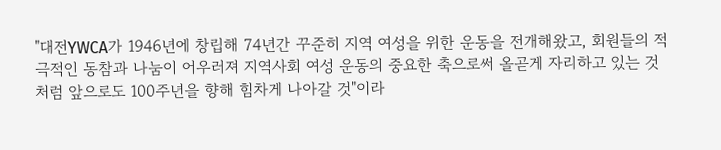"대전YWCA가 1946년에 창립해 74년간 꾸준히 지역 여성을 위한 운동을 전개해왔고, 회원들의 적극적인 동참과 나눔이 어우러져 지역사회 여성 운동의 중요한 축으로써 올곧게 자리하고 있는 것처럼 앞으로도 100주년을 향해 힘차게 나아갈 것"이라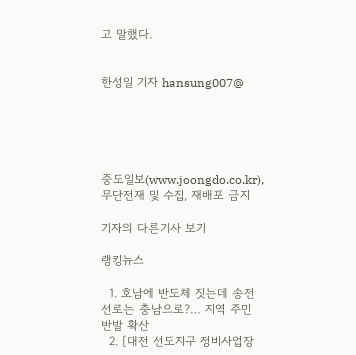고 말했다.


한성일 기자 hansung007@





중도일보(www.joongdo.co.kr), 무단전재 및 수집, 재배포 금지

기자의 다른기사 보기

랭킹뉴스

  1. 호남에 반도체 짓는데 송전선로는 충남으로?… 지역 주민 반발 확산
  2. [대전 선도지구 정비사업장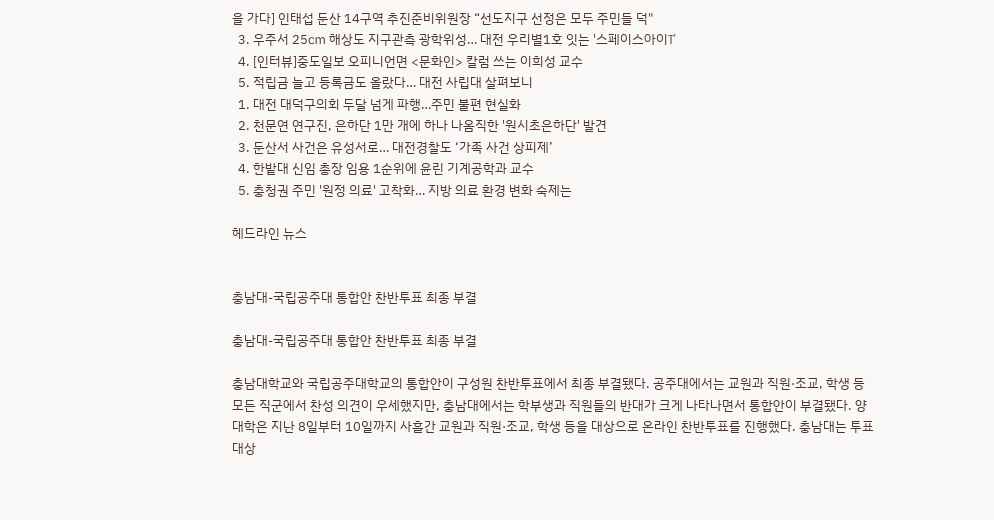을 가다] 인태섭 둔산 14구역 추진준비위원장 “선도지구 선정은 모두 주민들 덕"
  3. 우주서 25㎝ 해상도 지구관측 광학위성… 대전 우리별1호 잇는 '스페이스아이T'
  4. [인터뷰]중도일보 오피니언면 <문화인> 칼럼 쓰는 이희성 교수
  5. 적립금 늘고 등록금도 올랐다… 대전 사립대 살펴보니
  1. 대전 대덕구의회 두달 넘게 파행…주민 불편 현실화
  2. 천문연 연구진, 은하단 1만 개에 하나 나옴직한 '원시초은하단' 발견
  3. 둔산서 사건은 유성서로… 대전경찰도 ‘가족 사건 상피제’
  4. 한밭대 신임 총장 임용 1순위에 윤린 기계공학과 교수
  5. 충청권 주민 '원정 의료' 고착화… 지방 의료 환경 변화 숙제는

헤드라인 뉴스


충남대-국립공주대 통합안 찬반투표 최종 부결

충남대-국립공주대 통합안 찬반투표 최종 부결

충남대학교와 국립공주대학교의 통합안이 구성원 찬반투표에서 최종 부결됐다. 공주대에서는 교원과 직원·조교, 학생 등 모든 직군에서 찬성 의견이 우세했지만, 충남대에서는 학부생과 직원들의 반대가 크게 나타나면서 통합안이 부결됐다. 양 대학은 지난 8일부터 10일까지 사흘간 교원과 직원·조교, 학생 등을 대상으로 온라인 찬반투표를 진행했다. 충남대는 투표 대상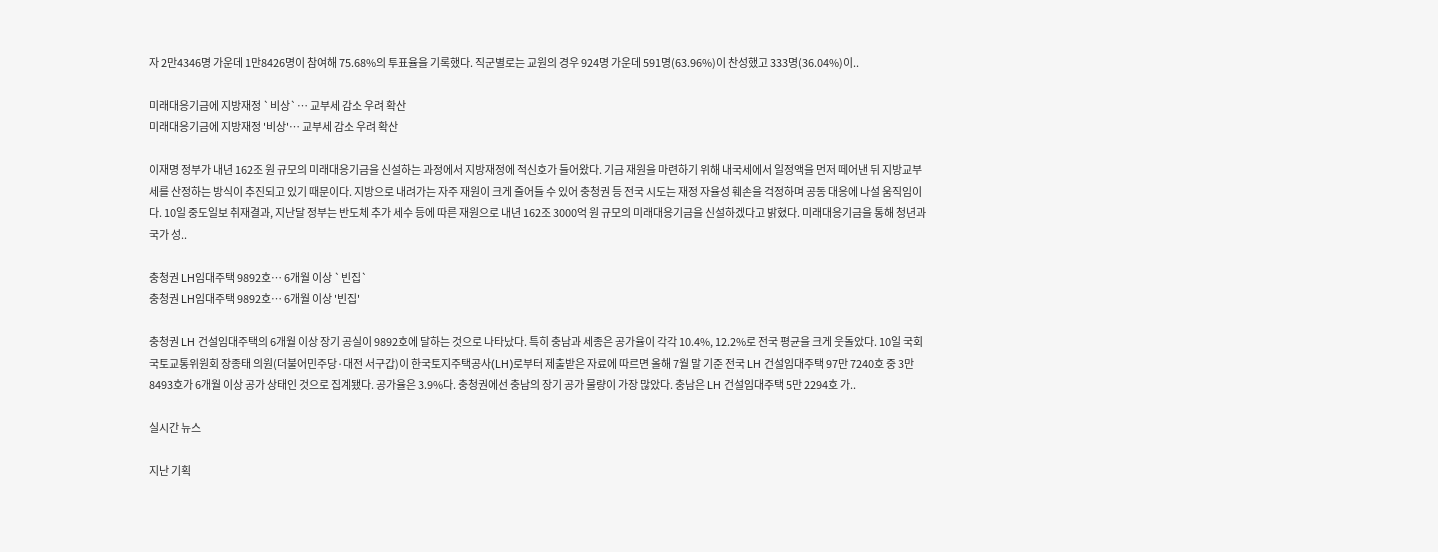자 2만4346명 가운데 1만8426명이 참여해 75.68%의 투표율을 기록했다. 직군별로는 교원의 경우 924명 가운데 591명(63.96%)이 찬성했고 333명(36.04%)이..

미래대응기금에 지방재정 `비상`… 교부세 감소 우려 확산
미래대응기금에 지방재정 '비상'… 교부세 감소 우려 확산

이재명 정부가 내년 162조 원 규모의 미래대응기금을 신설하는 과정에서 지방재정에 적신호가 들어왔다. 기금 재원을 마련하기 위해 내국세에서 일정액을 먼저 떼어낸 뒤 지방교부세를 산정하는 방식이 추진되고 있기 때문이다. 지방으로 내려가는 자주 재원이 크게 줄어들 수 있어 충청권 등 전국 시도는 재정 자율성 훼손을 걱정하며 공동 대응에 나설 움직임이다. 10일 중도일보 취재결과, 지난달 정부는 반도체 추가 세수 등에 따른 재원으로 내년 162조 3000억 원 규모의 미래대응기금을 신설하겠다고 밝혔다. 미래대응기금을 통해 청년과 국가 성..

충청권 LH임대주택 9892호… 6개월 이상 `빈집`
충청권 LH임대주택 9892호… 6개월 이상 '빈집'

충청권 LH 건설임대주택의 6개월 이상 장기 공실이 9892호에 달하는 것으로 나타났다. 특히 충남과 세종은 공가율이 각각 10.4%, 12.2%로 전국 평균을 크게 웃돌았다. 10일 국회 국토교통위원회 장종태 의원(더불어민주당·대전 서구갑)이 한국토지주택공사(LH)로부터 제출받은 자료에 따르면 올해 7월 말 기준 전국 LH 건설임대주택 97만 7240호 중 3만 8493호가 6개월 이상 공가 상태인 것으로 집계됐다. 공가율은 3.9%다. 충청권에선 충남의 장기 공가 물량이 가장 많았다. 충남은 LH 건설임대주택 5만 2294호 가..

실시간 뉴스

지난 기획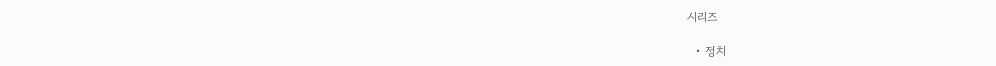시리즈

  • 정치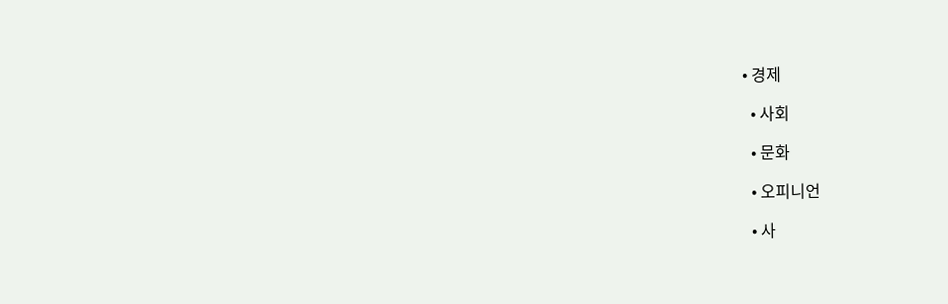• 경제

  • 사회

  • 문화

  • 오피니언

  • 사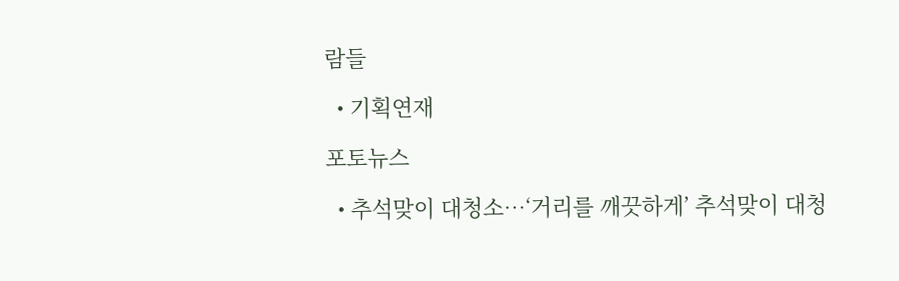람들

  • 기획연재

포토뉴스

  • 추석맞이 대청소…‘거리를 깨끗하게’ 추석맞이 대청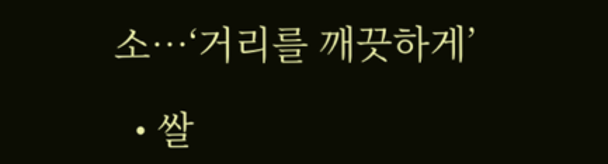소…‘거리를 깨끗하게’

  • 쌀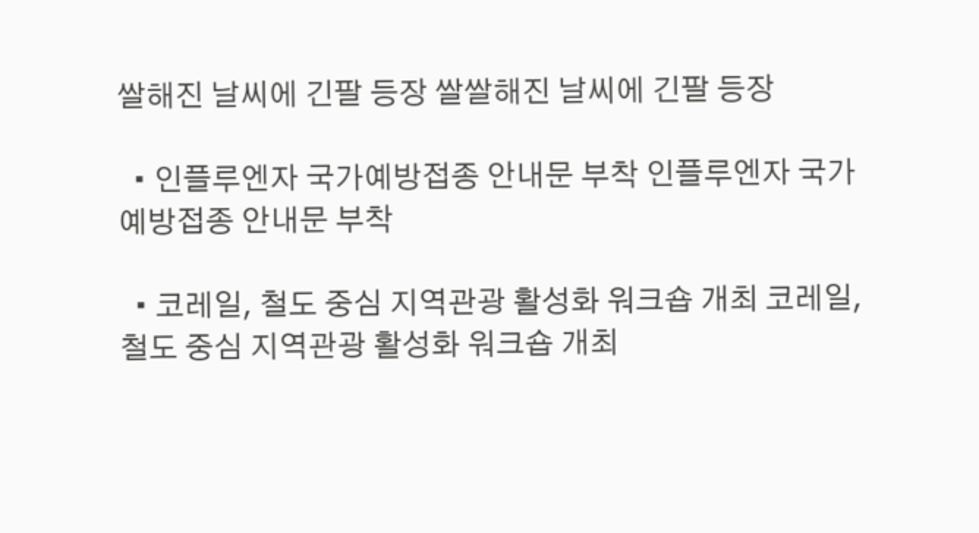쌀해진 날씨에 긴팔 등장 쌀쌀해진 날씨에 긴팔 등장

  • 인플루엔자 국가예방접종 안내문 부착 인플루엔자 국가예방접종 안내문 부착

  • 코레일, 철도 중심 지역관광 활성화 워크숍 개최 코레일, 철도 중심 지역관광 활성화 워크숍 개최